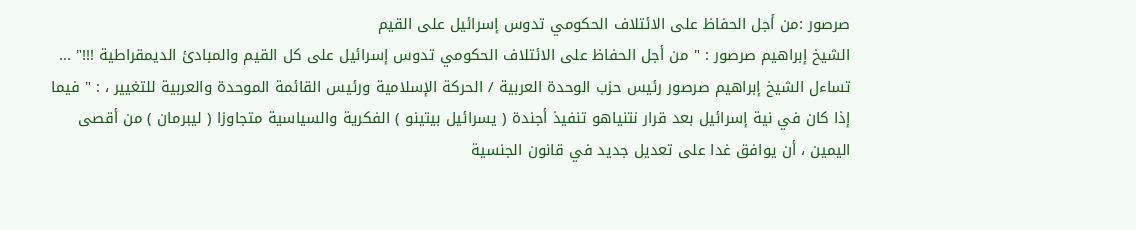صرصور :من أجل الحفاظ على الائتلاف الحكومي تدوس إسرائيل على القيم
الشيخ إبراهيم صرصور : " من أجل الحفاظ على الائتلاف الحكومي تدوس إسرائيل على كل القيم والمبادئ الديمقراطية !!!" ...
تساءل الشيخ إبراهيم صرصور رئيس حزب الوحدة العربية / الحركة الإسلامية ورئيس القائمة الموحدة والعربية للتغيير ، : " فيما إذا كان في نية إسرائيل بعد قرار نتنياهو تنفيذ أجندة ( يسرائيل بيتينو ) الفكرية والسياسية متجاوزا ( ليبرمان ) من أقصى اليمين ، أن يوافق غدا على تعديل جديد في قانون الجنسية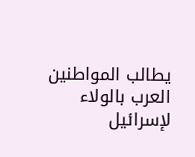يطالب المواطنين العرب بالولاء لإسرائيل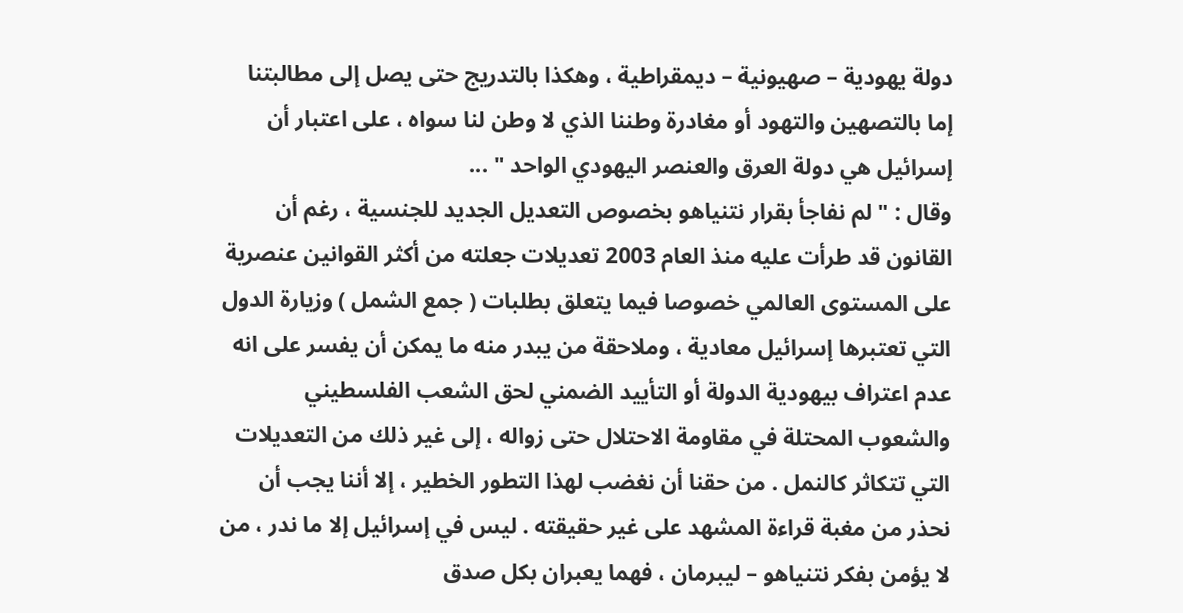دولة يهودية – صهيونية – ديمقراطية ، وهكذا بالتدريج حتى يصل إلى مطالبتنا إما بالتصهين والتهود أو مغادرة وطننا الذي لا وطن لنا سواه ، على اعتبار أن إسرائيل هي دولة العرق والعنصر اليهودي الواحد " ...
وقال : " لم نفاجأ بقرار نتنياهو بخصوص التعديل الجديد للجنسية ، رغم أن القانون قد طرأت عليه منذ العام 2003 تعديلات جعلته من أكثر القوانين عنصرية على المستوى العالمي خصوصا فيما يتعلق بطلبات ( جمع الشمل ) وزيارة الدول التي تعتبرها إسرائيل معادية ، وملاحقة من يبدر منه ما يمكن أن يفسر على انه عدم اعتراف بيهودية الدولة أو التأييد الضمني لحق الشعب الفلسطيني والشعوب المحتلة في مقاومة الاحتلال حتى زواله ، إلى غير ذلك من التعديلات التي تتكاثر كالنمل . من حقنا أن نغضب لهذا التطور الخطير ، إلا أننا يجب أن نحذر من مغبة قراءة المشهد على غير حقيقته . ليس في إسرائيل إلا ما ندر ، من لا يؤمن بفكر نتنياهو – ليبرمان ، فهما يعبران بكل صدق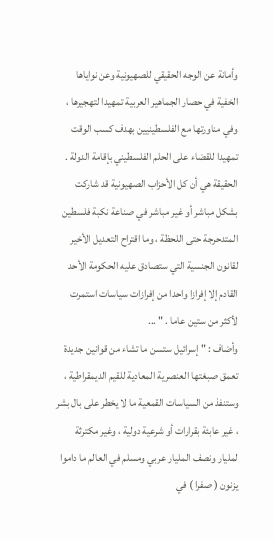وأمانة عن الوجه الحقيقي للصهيونية وعن نواياها الخفية في حصار الجماهير العربية تمهيدا لتهجيرها ، وفي مناورتها مع الفلسطينيين بهدف كسب الوقت تمهيدا للقضاء على الحلم الفلسطيني بإقامة الدولة . الحقيقة هي أن كل الأحزاب الصهيونية قد شاركت بشكل مباشر أو غير مباشر في صناعة نكبة فلسطين المتدحرجة حتى اللحظة ، وما اقتراح التعديل الأخير لقانون الجنسية التي ستصادق عليه الحكومة الأحد القادم إلا إفرازا واحدا من إفرازات سياسات استمرت لأكثر من ستين عاما . " ...
وأضاف : " إسرائيل ستسن ما تشاء من قوانين جديدة تعمق صبغتها العنصرية المعادية للقيم الديمقراطية ، وستنفذ من السياسات القمعية ما لا يخطر على بال بشر ، غير عابئة بقرارات أو شرعية دولية ، وغير مكترثة لمليار ونصف المليار عربي ومسلم في العالم ما داموا يزنون ( صفرا ) في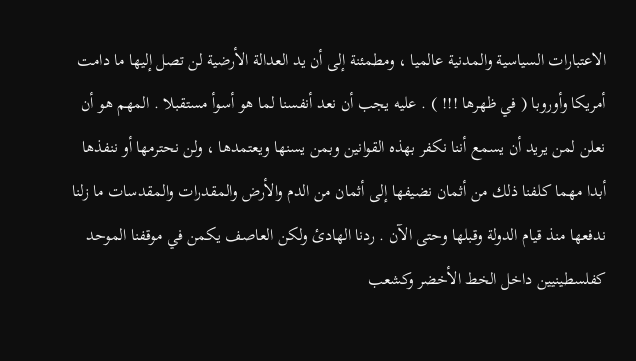الاعتبارات السياسية والمدنية عالميا ، ومطمئنة إلى أن يد العدالة الأرضية لن تصل إليها ما دامت أمريكا وأوروبا ( في ظهرها !!! ) . عليه يجب أن نعد أنفسنا لما هو أسوأ مستقبلا . المهم هو أن نعلن لمن يريد أن يسمع أننا نكفر بهذه القوانين وبمن يسنها ويعتمدها ، ولن نحترمها أو ننفذها أبدا مهما كلفنا ذلك من أثمان نضيفها إلى أثمان من الدم والأرض والمقدرات والمقدسات ما زلنا ندفعها منذ قيام الدولة وقبلها وحتى الآن . ردنا الهادئ ولكن العاصف يكمن في موقفنا الموحد كفلسطينيين داخل الخط الأخضر وكشعب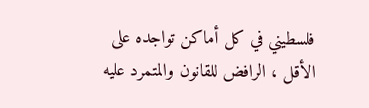فلسطيني في كل أماكن تواجده على الأقل ، الرافض للقانون والمتمرد عليه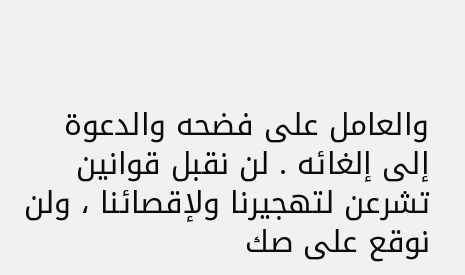والعامل على فضحه والدعوة إلى إلغائه . لن نقبل قوانين تشرعن لتهجيرنا ولإقصائنا ، ولن نوقع على صك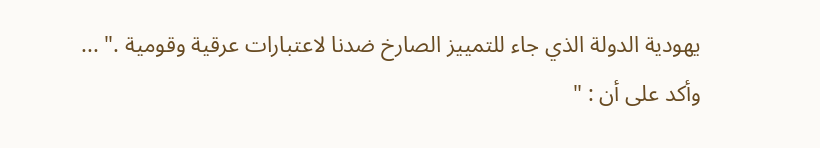يهودية الدولة الذي جاء للتمييز الصارخ ضدنا لاعتبارات عرقية وقومية ." ...
وأكد على أن : "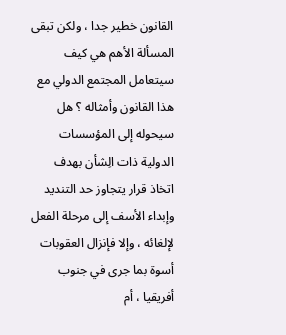القانون خطير جدا ، ولكن تبقى المسألة الأهم هي كيف سيتعامل المجتمع الدولي مع هذا القانون وأمثاله ؟ هل سيحوله إلى المؤسسات الدولية ذات الِشأن بهدف اتخاذ قرار يتجاوز حد التنديد وإبداء الأسف إلى مرحلة الفعل لإلغائه ، وإلا فإنزال العقوبات أسوة بما جرى في جنوب أفريقيا ، أم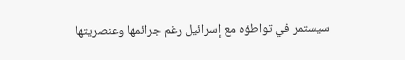سيستمر في تواطؤه مع إسرائيل رغم جرائمها وعنصريتها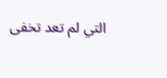التي لم تعد تخفى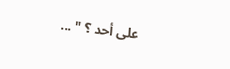على أحد ؟ " ...